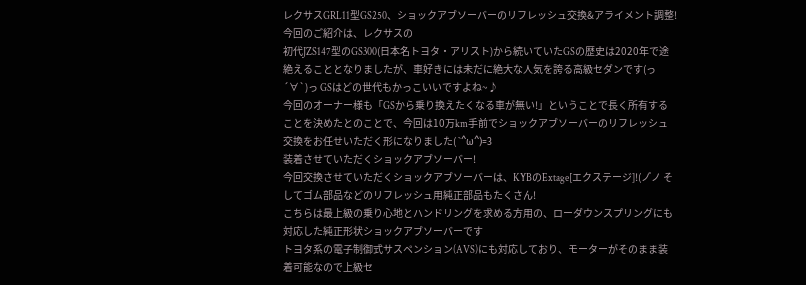レクサスGRL11型GS250、ショックアブソーバーのリフレッシュ交換&アライメント調整!
今回のご紹介は、レクサスの
初代JZS147型のGS300(日本名トヨタ・アリスト)から続いていたGSの歴史は2020年で途絶えることとなりましたが、車好きには未だに絶大な人気を誇る高級セダンです(っ´∀`)っ GSはどの世代もかっこいいですよね~♪
今回のオーナー様も「GSから乗り換えたくなる車が無い!」ということで長く所有することを決めたとのことで、今回は10万km手前でショックアブソーバーのリフレッシュ交換をお任せいただく形になりました( `^ω^)=3
装着させていただくショックアブソーバー!
今回交換させていただくショックアブソーバーは、KYBのExtage[エクステージ]!(ノ゚ノ そしてゴム部品などのリフレッシュ用純正部品もたくさん!
こちらは最上級の乗り心地とハンドリングを求める方用の、ローダウンスプリングにも対応した純正形状ショックアブソーバーです
トヨタ系の電子制御式サスペンション(AVS)にも対応しており、モーターがそのまま装着可能なので上級セ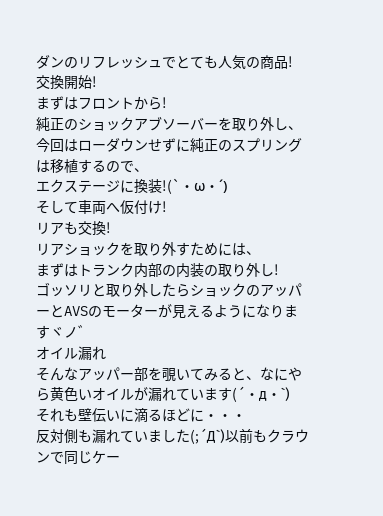ダンのリフレッシュでとても人気の商品!
交換開始!
まずはフロントから!
純正のショックアブソーバーを取り外し、
今回はローダウンせずに純正のスプリングは移植するので、
エクステージに換装!(`・ω・´)
そして車両へ仮付け!
リアも交換!
リアショックを取り外すためには、
まずはトランク内部の内装の取り外し!
ゴッソリと取り外したらショックのアッパーとAVSのモーターが見えるようになりますヾノ゛
オイル漏れ
そんなアッパー部を覗いてみると、なにやら黄色いオイルが漏れています(´・д・`)
それも壁伝いに滴るほどに・・・
反対側も漏れていました(;´Д`)以前もクラウンで同じケー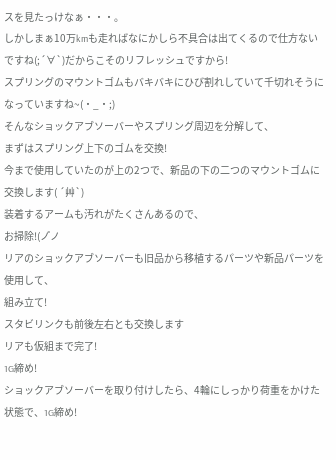スを見たっけなぁ・・・。
しかしまぁ10万kmも走ればなにかしら不具合は出てくるので仕方ないですね(;´∀`)だからこそのリフレッシュですから!
スプリングのマウントゴムもバキバキにひび割れしていて千切れそうになっていますね~(・_・;)
そんなショックアブソーバーやスプリング周辺を分解して、
まずはスプリング上下のゴムを交換!
今まで使用していたのが上の2つで、新品の下の二つのマウントゴムに交換します( ´艸`)
装着するアームも汚れがたくさんあるので、
お掃除!(ノ゚ノ
リアのショックアブソーバーも旧品から移植するパーツや新品パーツを使用して、
組み立て!
スタビリンクも前後左右とも交換します
リアも仮組まで完了!
1G締め!
ショックアブソーバーを取り付けしたら、4輪にしっかり荷重をかけた状態で、1G締め!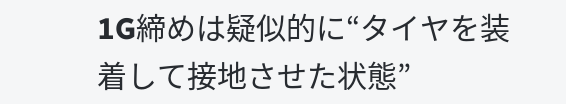1G締めは疑似的に“タイヤを装着して接地させた状態”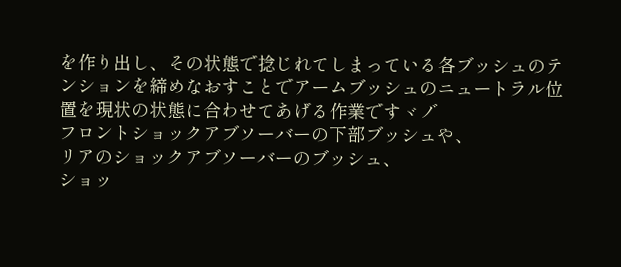を作り出し、その状態で捻じれてしまっている各ブッシュのテンションを締めなおすことでアームブッシュのニュートラル位置を現状の状態に合わせてあげる作業ですヾノ゛
フロントショックアブソーバーの下部ブッシュや、
リアのショックアブソーバーのブッシュ、
ショッ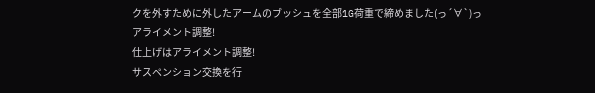クを外すために外したアームのブッシュを全部1G荷重で締めました(っ´∀`)っ
アライメント調整!
仕上げはアライメント調整!
サスペンション交換を行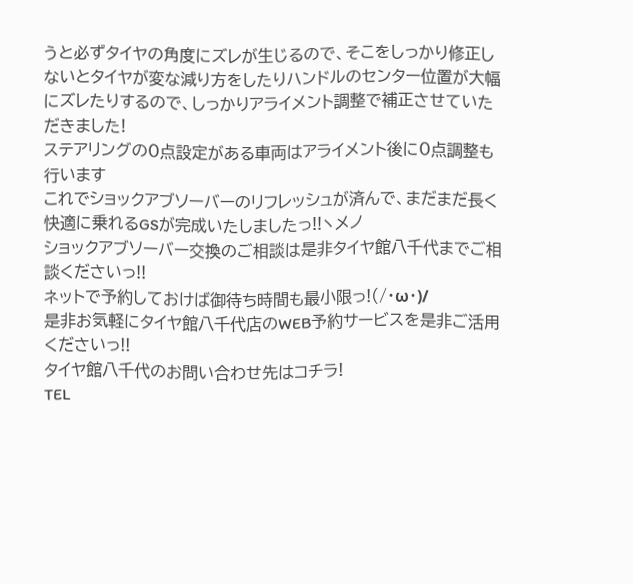うと必ずタイヤの角度にズレが生じるので、そこをしっかり修正しないとタイヤが変な減り方をしたりハンドルのセンター位置が大幅にズレたりするので、しっかりアライメント調整で補正させていただきました!
ステアリングの0点設定がある車両はアライメント後に0点調整も行います
これでショックアブソーバーのリフレッシュが済んで、まだまだ長く快適に乗れるGSが完成いたしましたっ!!ヽメノ
ショックアブソーバー交換のご相談は是非タイヤ館八千代までご相談くださいっ!!
ネットで予約しておけば御待ち時間も最小限っ!(/・ω・)/
是非お気軽にタイヤ館八千代店のWEB予約サービスを是非ご活用くださいっ!!
タイヤ館八千代のお問い合わせ先はコチラ!
TEL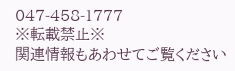047-458-1777
※転載禁止※
関連情報もあわせてご覧ください